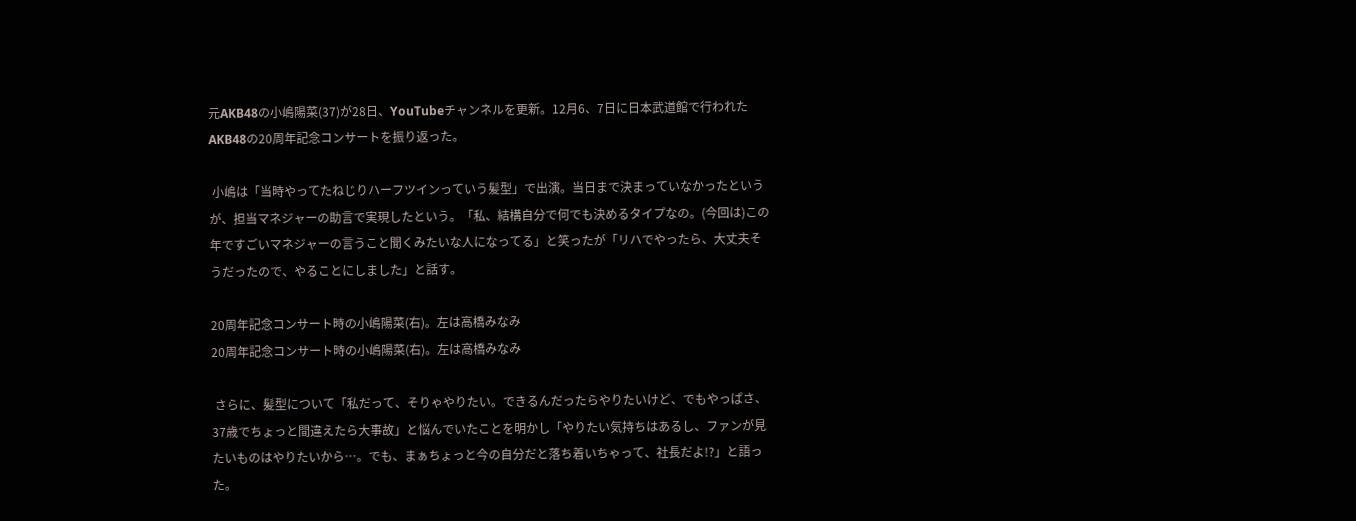元AKB48の小嶋陽菜(37)が28日、YouTubeチャンネルを更新。12月6、7日に日本武道館で行われたAKB48の20周年記念コンサートを振り返った。

 小嶋は「当時やってたねじりハーフツインっていう髪型」で出演。当日まで決まっていなかったというが、担当マネジャーの助言で実現したという。「私、結構自分で何でも決めるタイプなの。(今回は)この年ですごいマネジャーの言うこと聞くみたいな人になってる」と笑ったが「リハでやったら、大丈夫そうだったので、やることにしました」と話す。

20周年記念コンサート時の小嶋陽菜(右)。左は高橋みなみ
20周年記念コンサート時の小嶋陽菜(右)。左は高橋みなみ

 さらに、髪型について「私だって、そりゃやりたい。できるんだったらやりたいけど、でもやっぱさ、37歳でちょっと間違えたら大事故」と悩んでいたことを明かし「やりたい気持ちはあるし、ファンが見たいものはやりたいから…。でも、まぁちょっと今の自分だと落ち着いちゃって、社長だよ!?」と語った。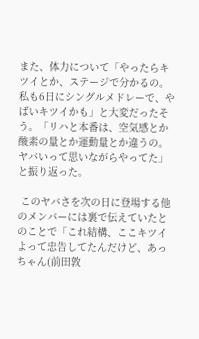また、体力について「やったらキツイとか、ステージで分かるの。私も6日にシングルメドレーで、やばいキツイかも」と大変だったそう。「リハと本番は、空気感とか酸素の量とか運動量とか違うの。ヤバいって思いながらやってた」と振り返った。

 このヤバさを次の日に登場する他のメンバーには裏で伝えていたとのことで「これ結構、ここキツイよって忠告してたんだけど、あっちゃん(前田敦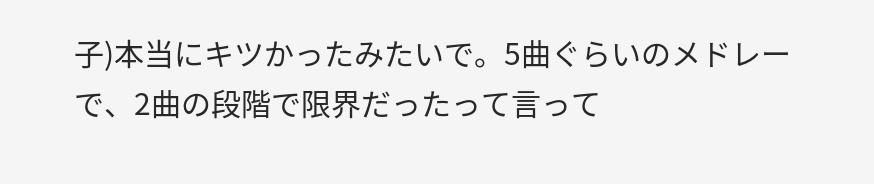子)本当にキツかったみたいで。5曲ぐらいのメドレーで、2曲の段階で限界だったって言って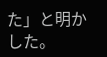た」と明かした。